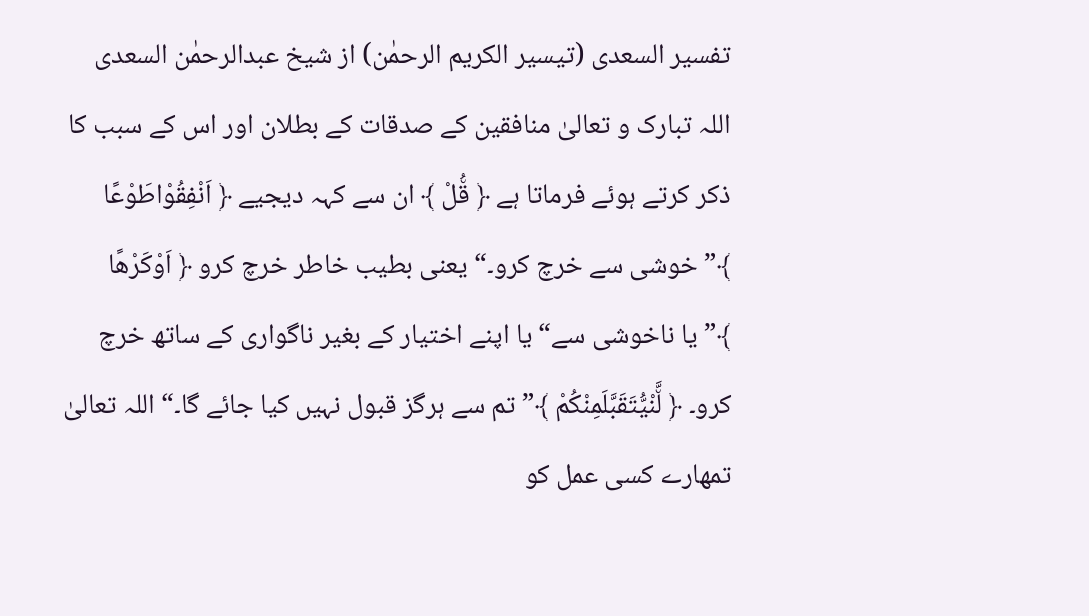تفسیر السعدی (تیسیر الکریم الرحمٰن) از شیخ عبدالرحمٰن السعدی
اللہ تبارک و تعالیٰ منافقین کے صدقات کے بطلان اور اس کے سبب کا ذکر کرتے ہوئے فرماتا ہے ﴿ قُ٘لْ ﴾ ان سے کہہ دیجیے ﴿ اَنْفِقُوْاطَوْعًا ﴾”خوشی سے خرچ کرو۔“ یعنی بطیب خاطر خرچ کرو ﴿ اَوْكَرْهًا ﴾”یا ناخوشی سے“ یا اپنے اختیار کے بغیر ناگواری کے ساتھ خرچ کرو۔ ﴿ لَّ٘نْیُّتَقَبَّلَمِنْكُمْ ﴾”تم سے ہرگز قبول نہیں کیا جائے گا۔“ اللہ تعالیٰ تمھارے کسی عمل کو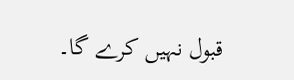قبول نہیں کرے گا۔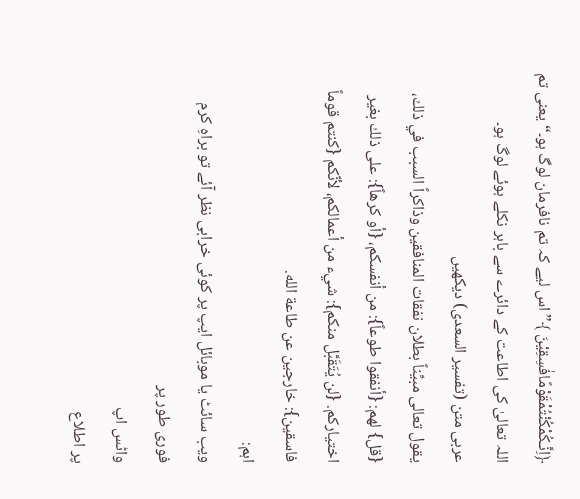﴿اِنَّـكُمْكُنْتُمْقَوْمًافٰسِقِیْنَ ﴾”اس لیے کہ تم نافرمان لوگ ہو۔“ یعنی تم اللہ تعالیٰ کی اطاعت کے دائرے سے باہر نکلے ہوئے لوگ ہو۔
عربی متن (تفسیر السعدی) دیکھیں
يقول تعالى مبيِّناً بطلان نفقات المنافقين وذاكراً السبب في ذلك، {قل} لهم: {أنفقوا طوعاً}: من أنفسكم، {أو كرهاً}: على ذلك بغير اختياركم. {لن يُتَقَبَّل منكم}: شيء من أعمالكم، لأنّكم {كنتم قوماً فاسقين}: خارجين عن طاعة الله.
اہم:
ویب سائٹ یا موبائل ایپ پر کوئی خرابی نظر آئے تو براہِ کرم فوری طور پر
واٹس اپ
پر اطلاع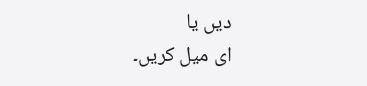دیں یا
ای میل کریں۔